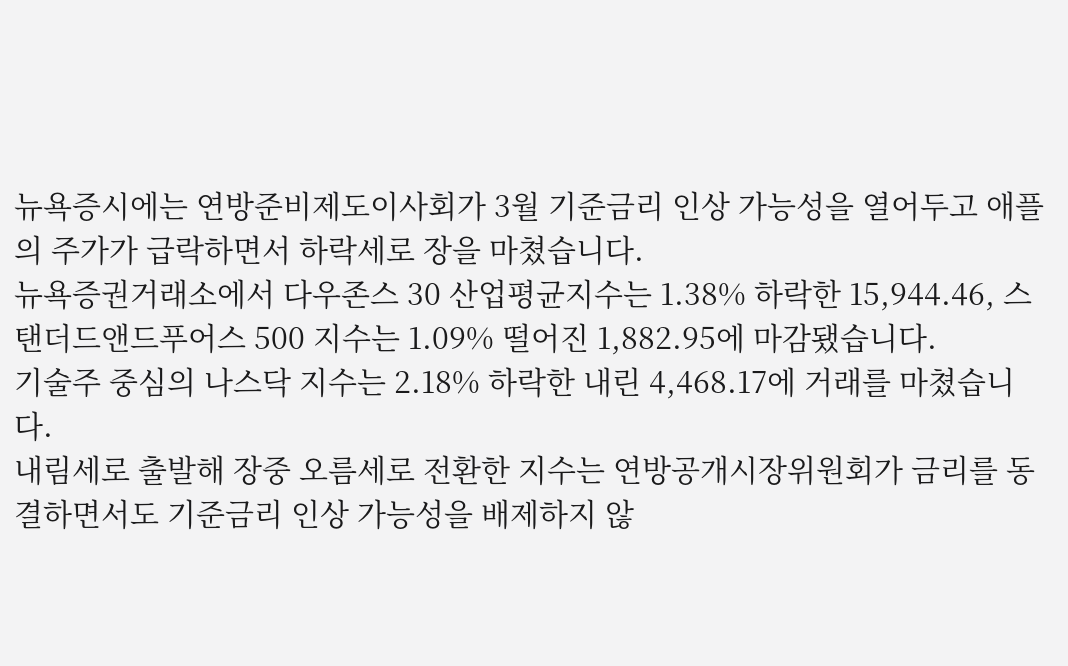뉴욕증시에는 연방준비제도이사회가 3월 기준금리 인상 가능성을 열어두고 애플의 주가가 급락하면서 하락세로 장을 마쳤습니다.
뉴욕증권거래소에서 다우존스 30 산업평균지수는 1.38% 하락한 15,944.46, 스탠더드앤드푸어스 500 지수는 1.09% 떨어진 1,882.95에 마감됐습니다.
기술주 중심의 나스닥 지수는 2.18% 하락한 내린 4,468.17에 거래를 마쳤습니다.
내림세로 출발해 장중 오름세로 전환한 지수는 연방공개시장위원회가 금리를 동결하면서도 기준금리 인상 가능성을 배제하지 않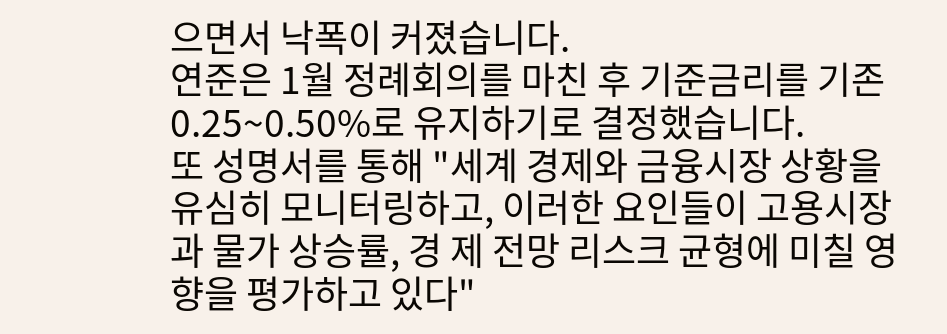으면서 낙폭이 커졌습니다.
연준은 1월 정례회의를 마친 후 기준금리를 기존 0.25~0.50%로 유지하기로 결정했습니다.
또 성명서를 통해 "세계 경제와 금융시장 상황을 유심히 모니터링하고, 이러한 요인들이 고용시장과 물가 상승률, 경 제 전망 리스크 균형에 미칠 영향을 평가하고 있다"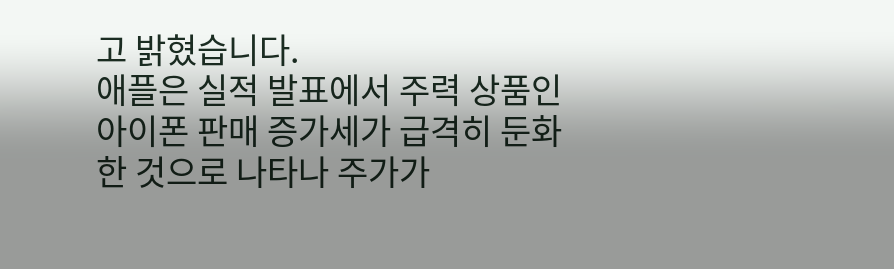고 밝혔습니다.
애플은 실적 발표에서 주력 상품인 아이폰 판매 증가세가 급격히 둔화한 것으로 나타나 주가가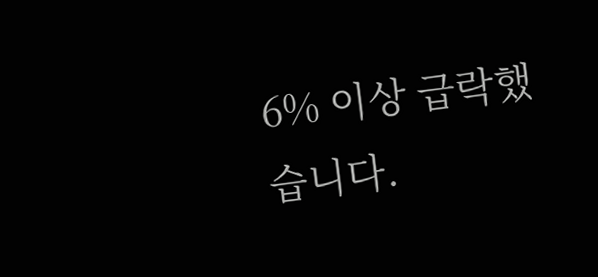6% 이상 급락했습니다.